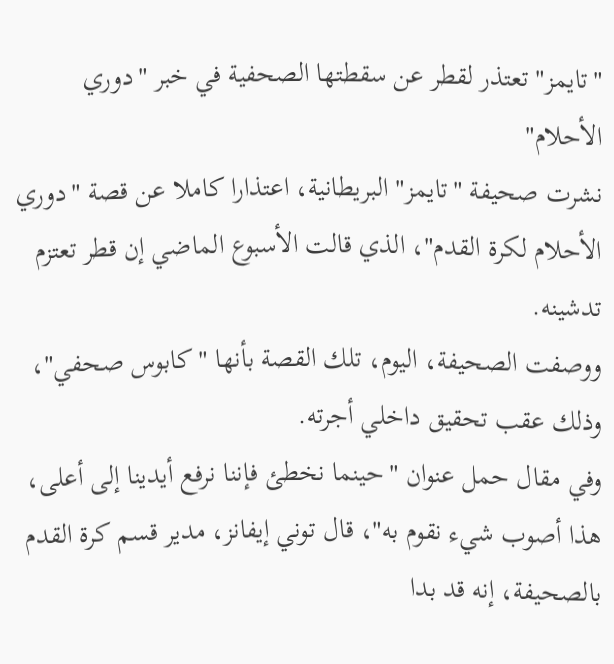"تايمز" تعتذر لقطر عن سقطتها الصحفية في خبر "دوري الأحلام"
نشرت صحيفة "تايمز" البريطانية، اعتذارا كاملا عن قصة "دوري الأحلام لكرة القدم"، الذي قالت الأسبوع الماضي إن قطر تعتزم تدشينه.
ووصفت الصحيفة، اليوم، تلك القصة بأنها "كابوس صحفي"، وذلك عقب تحقيق داخلي أجرته.
وفي مقال حمل عنوان "حينما نخطئ فإننا نرفع أيدينا إلى أعلى، هذا أصوب شيء نقوم به"، قال توني إيفانز، مدير قسم كرة القدم بالصحيفة، إنه قد بدا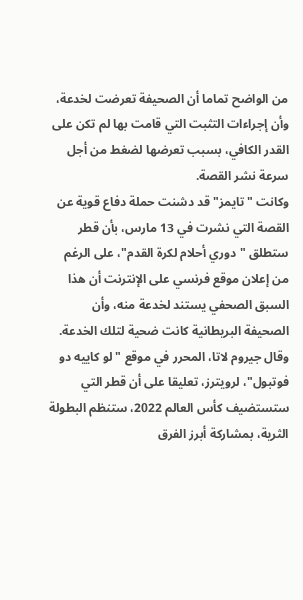من الواضح تماما أن الصحيفة تعرضت لخدعة، وأن إجراءات التثبت التي قامت بها لم تكن على القدر الكافي، بسبب تعرضها لضغط من أجل سرعة نشر القصة.
وكانت "تايمز" قد دشنت حملة دفاع قوية عن القصة التي نشرت في 13 مارس، بأن قطر ستطلق "دوري أحلام لكرة القدم"، على الرغم من إعلان موقع فرنسي على الإنترنت أن هذا السبق الصحفي يستند لخدعة منه، وأن الصحيفة البريطانية كانت ضحية لتلك الخدعة.
وقال جيروم لاتا، المحرر في موقع "لو كاييه دو فوتبول"، لرويترز، تعليقا على أن قطر التي ستستضيف كأس العالم 2022، ستنظم البطولة الثرية، بمشاركة أبرز الفرق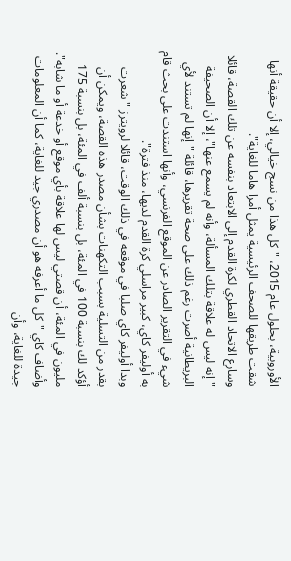الأوروبية، بحلول عام 2015، "كل هذا من نسج خيالي، إلا أن حقيقة أنها شقت طريقها للصحف الرئيسية يمثل أمرا هاما للغاية".
وسارع الاتحاد القطري لكرة القدم إلى الابتعاد بنفسه عن تلك القصة، قائلا "إنه ليس له علاقة بتلك المسألة، وأنه لم يسمع عنها"، إلا أن الصحيفة البريطانية أصرت رغم ذلك على صحة تقريرها، قائلة "إنها لم تستند لأي شيء في التقرير الصادر عن الموقع الفرنسي، وأنها استندت على بحث قام به أوليفر كاي، كبير مراسلي كرة القدم لديها، منذ فترة".
وبدا أوليفر كاي صلبا في موقعه في ذلك الوقت، قائلا لرويترز "شعرت بقدر من التسلية بسبب التكهنات بشأن مصدر هذه القصة، ويمكن أن أؤكد لك بنسبة 100 في المئة، بل بنسبة ألف في المئة، بل بنسبة 175 مليون في المئة، أن قصتي ليس لها علاقة بأي موقع أو خدعة أو ما شابه".
وأضاف كاي "كل ما أعرفه هو أن مصدري جيد للغاية، كما أن المعلومات جيدة للغاية، وأن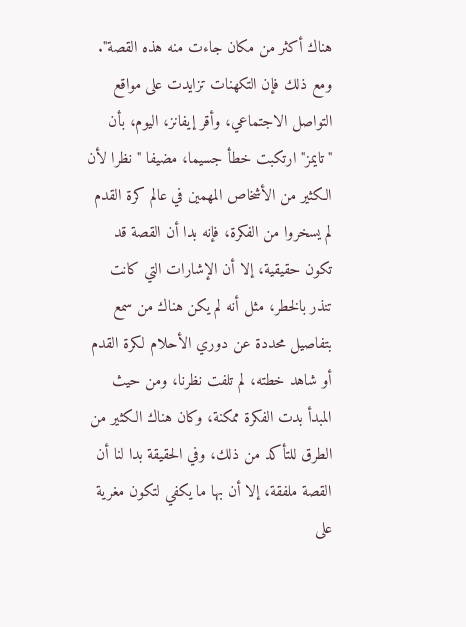هناك أكثر من مكان جاءت منه هذه القصة".
ومع ذلك فإن التكهنات تزايدت على مواقع التواصل الاجتماعي، وأقر إيفانز، اليوم، بأن "تايمز" ارتكبت خطأ جسيما، مضيفا "نظرا لأن الكثير من الأشخاص المهمين في عالم كرة القدم لم يسخروا من الفكرة، فإنه بدا أن القصة قد تكون حقيقية، إلا أن الإشارات التي كانت تنذر بالخطر، مثل أنه لم يكن هناك من سمع بتفاصيل محددة عن دوري الأحلام لكرة القدم أو شاهد خطته، لم تلفت نظرنا، ومن حيث المبدأ بدت الفكرة ممكنة، وكان هناك الكثير من الطرق للتأكد من ذلك، وفي الحقيقة بدا لنا أن القصة ملفقة، إلا أن بها ما يكفي لتكون مغرية على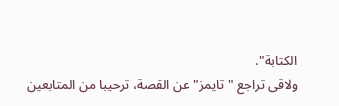الكتابة".
ولاقى تراجع "تايمز" عن القصة، ترحيبا من المتابعين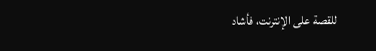للقصة على الإنترنت، فأشاد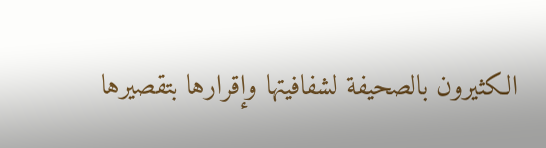الكثيرون بالصحيفة لشفافيتها وإقرارها بتقصيرها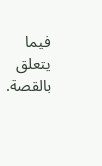فيما يتعلق بالقصة.